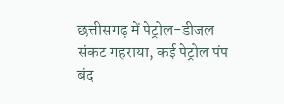छत्तीसगढ़ में पेट्रोल-डीजल संकट गहराया, कई पेट्रोल पंप बंद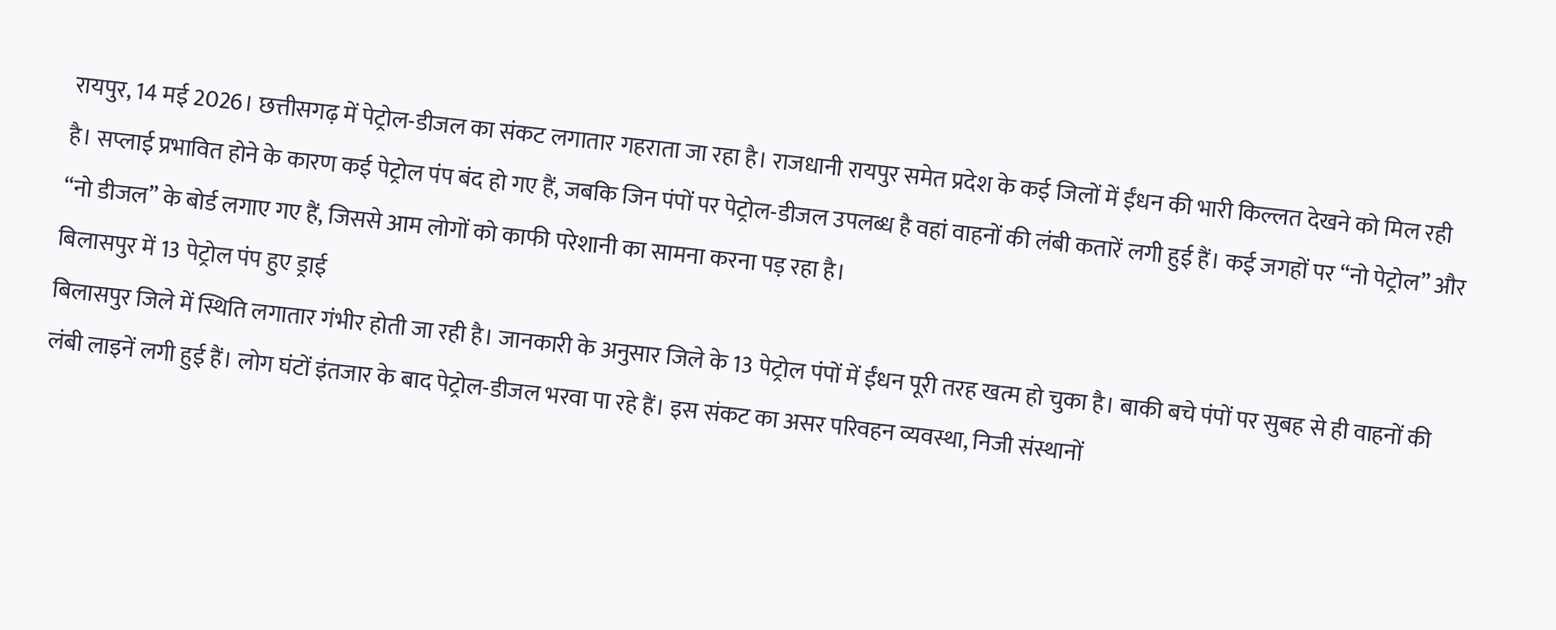रायपुर, 14 मई 2026। छत्तीसगढ़ में पेट्रोल-डीजल का संकट लगातार गहराता जा रहा है। राजधानी रायपुर समेत प्रदेश के कई जिलों में ईंधन की भारी किल्लत देखने को मिल रही है। सप्लाई प्रभावित होने के कारण कई पेट्रोल पंप बंद हो गए हैं, जबकि जिन पंपों पर पेट्रोल-डीजल उपलब्ध है वहां वाहनों की लंबी कतारें लगी हुई हैं। कई जगहों पर “नो पेट्रोल” और “नो डीजल” के बोर्ड लगाए गए हैं, जिससे आम लोगों को काफी परेशानी का सामना करना पड़ रहा है।
बिलासपुर में 13 पेट्रोल पंप हुए ड्राई
बिलासपुर जिले में स्थिति लगातार गंभीर होती जा रही है। जानकारी के अनुसार जिले के 13 पेट्रोल पंपों में ईंधन पूरी तरह खत्म हो चुका है। बाकी बचे पंपों पर सुबह से ही वाहनों की लंबी लाइनें लगी हुई हैं। लोग घंटों इंतजार के बाद पेट्रोल-डीजल भरवा पा रहे हैं। इस संकट का असर परिवहन व्यवस्था, निजी संस्थानों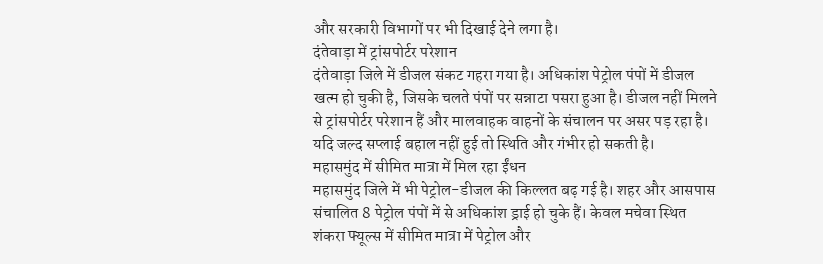और सरकारी विभागों पर भी दिखाई देने लगा है।
दंतेवाड़ा में ट्रांसपोर्टर परेशान
दंतेवाड़ा जिले में डीजल संकट गहरा गया है। अधिकांश पेट्रोल पंपों में डीजल खत्म हो चुकी है, जिसके चलते पंपों पर सन्नाटा पसरा हुआ है। डीजल नहीं मिलने से ट्रांसपोर्टर परेशान हैं और मालवाहक वाहनों के संचालन पर असर पड़ रहा है। यदि जल्द सप्लाई बहाल नहीं हुई तो स्थिति और गंभीर हो सकती है।
महासमुंद में सीमित मात्रा में मिल रहा ईंधन
महासमुंद जिले में भी पेट्रोल-डीजल की किल्लत बढ़ गई है। शहर और आसपास संचालित 8 पेट्रोल पंपों में से अधिकांश ड्राई हो चुके हैं। केवल मचेवा स्थित शंकरा फ्यूल्स में सीमित मात्रा में पेट्रोल और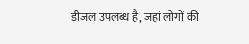डीजल उपलब्ध है, जहां लोगों की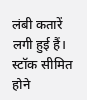लंबी कतारें लगी हुई हैं। स्टॉक सीमित होने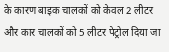के कारण बाइक चालकों को केवल 2 लीटर और कार चालकों को 5 लीटर पेट्रोल दिया जा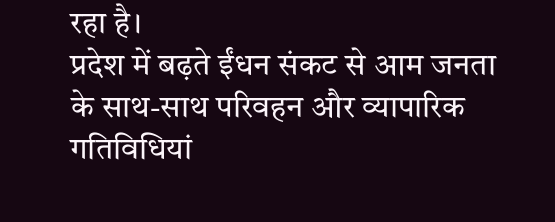रहा है।
प्रदेश में बढ़ते ईंधन संकट से आम जनता के साथ-साथ परिवहन और व्यापारिक गतिविधियां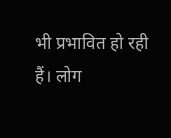भी प्रभावित हो रही हैं। लोग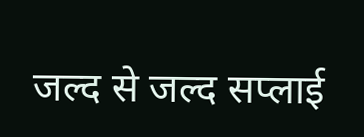जल्द से जल्द सप्लाई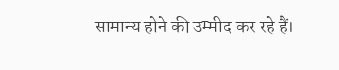सामान्य होने की उम्मीद कर रहे हैं।